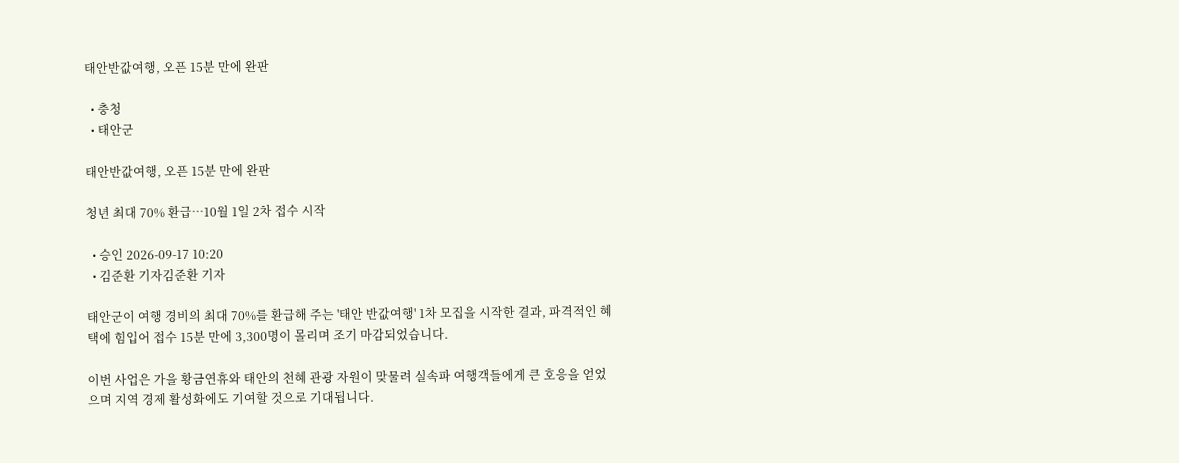태안반값여행, 오픈 15분 만에 완판

  • 충청
  • 태안군

태안반값여행, 오픈 15분 만에 완판

청년 최대 70% 환급…10월 1일 2차 접수 시작

  • 승인 2026-09-17 10:20
  • 김준환 기자김준환 기자

태안군이 여행 경비의 최대 70%를 환급해 주는 '태안 반값여행' 1차 모집을 시작한 결과, 파격적인 혜택에 힘입어 접수 15분 만에 3,300명이 몰리며 조기 마감되었습니다.

이번 사업은 가을 황금연휴와 태안의 천혜 관광 자원이 맞물려 실속파 여행객들에게 큰 호응을 얻었으며 지역 경제 활성화에도 기여할 것으로 기대됩니다.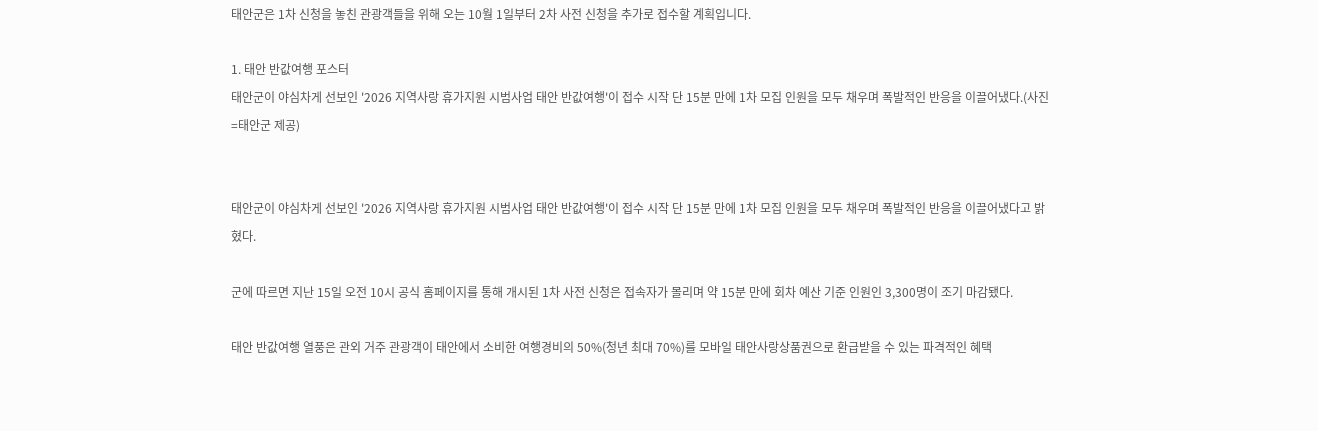태안군은 1차 신청을 놓친 관광객들을 위해 오는 10월 1일부터 2차 사전 신청을 추가로 접수할 계획입니다.

1. 태안 반값여행 포스터
태안군이 야심차게 선보인 '2026 지역사랑 휴가지원 시범사업 태안 반값여행'이 접수 시작 단 15분 만에 1차 모집 인원을 모두 채우며 폭발적인 반응을 이끌어냈다.(사진=태안군 제공)


태안군이 야심차게 선보인 '2026 지역사랑 휴가지원 시범사업 태안 반값여행'이 접수 시작 단 15분 만에 1차 모집 인원을 모두 채우며 폭발적인 반응을 이끌어냈다고 밝혔다.

군에 따르면 지난 15일 오전 10시 공식 홈페이지를 통해 개시된 1차 사전 신청은 접속자가 몰리며 약 15분 만에 회차 예산 기준 인원인 3,300명이 조기 마감됐다.

태안 반값여행 열풍은 관외 거주 관광객이 태안에서 소비한 여행경비의 50%(청년 최대 70%)를 모바일 태안사랑상품권으로 환급받을 수 있는 파격적인 혜택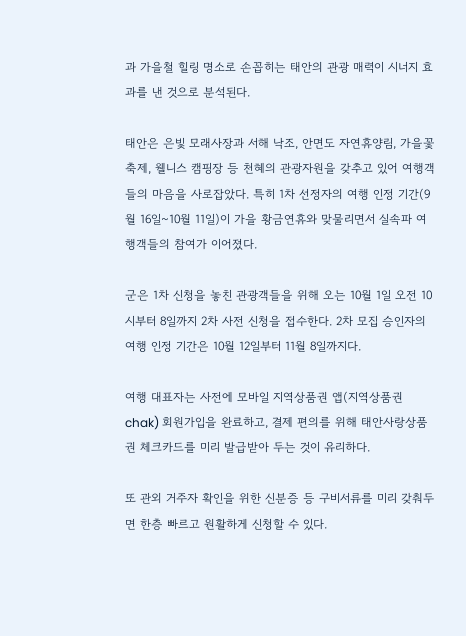과 가을철 힐링 명소로 손꼽히는 태안의 관광 매력이 시너지 효과를 낸 것으로 분석된다.

태안은 은빛 모래사장과 서해 낙조, 안면도 자연휴양림, 가을꽃 축제, 웰니스 캠핑장 등 천혜의 관광자원을 갖추고 있어 여행객들의 마음을 사로잡았다. 특히 1차 선정자의 여행 인정 기간(9월 16일~10월 11일)이 가을 황금연휴와 맞물리면서 실속파 여행객들의 참여가 이어졌다.

군은 1차 신청을 놓친 관광객들을 위해 오는 10월 1일 오전 10시부터 8일까지 2차 사전 신청을 접수한다. 2차 모집 승인자의 여행 인정 기간은 10월 12일부터 11월 8일까지다.

여행 대표자는 사전에 모바일 지역상품권 앱(지역상품권 chak) 회원가입을 완료하고, 결제 편의를 위해 태안사랑상품권 체크카드를 미리 발급받아 두는 것이 유리하다.

또 관외 거주자 확인을 위한 신분증 등 구비서류를 미리 갖춰두면 한층 빠르고 원활하게 신청할 수 있다.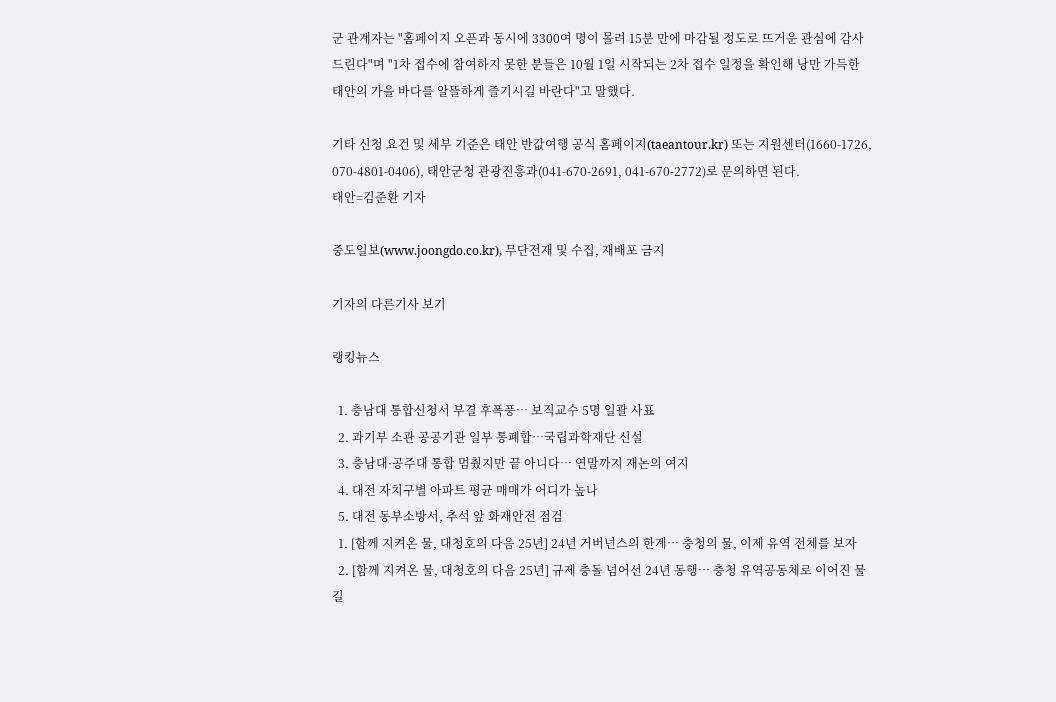군 관계자는 "홈페이지 오픈과 동시에 3300여 명이 몰려 15분 만에 마감될 정도로 뜨거운 관심에 감사드린다"며 "1차 접수에 참여하지 못한 분들은 10월 1일 시작되는 2차 접수 일정을 확인해 낭만 가득한 태안의 가을 바다를 알뜰하게 즐기시길 바란다"고 말했다.

기타 신청 요건 및 세부 기준은 태안 반값여행 공식 홈페이지(taeantour.kr) 또는 지원센터(1660-1726, 070-4801-0406), 태안군청 관광진흥과(041-670-2691, 041-670-2772)로 문의하면 된다.
태안=김준환 기자

중도일보(www.joongdo.co.kr), 무단전재 및 수집, 재배포 금지

기자의 다른기사 보기

랭킹뉴스

  1. 충남대 통합신청서 부결 후폭풍… 보직교수 5명 일괄 사표
  2. 과기부 소관 공공기관 일부 통폐합…국립과학재단 신설
  3. 충남대·공주대 통합 멈췄지만 끝 아니다… 연말까지 재논의 여지
  4. 대전 자치구별 아파트 평균 매매가 어디가 높나
  5. 대전 동부소방서, 추석 앞 화재안전 점검
  1. [함께 지켜온 물, 대청호의 다음 25년] 24년 거버넌스의 한계… 충청의 물, 이제 유역 전체를 보자
  2. [함께 지켜온 물, 대청호의 다음 25년] 규제 충돌 넘어선 24년 동행… 충청 유역공동체로 이어진 물길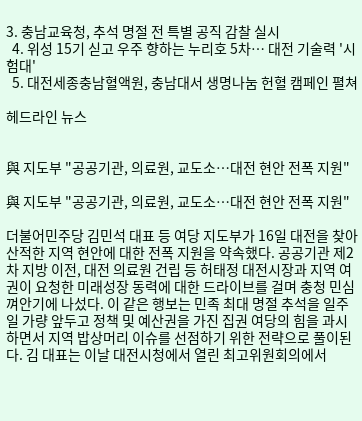3. 충남교육청, 추석 명절 전 특별 공직 감찰 실시
  4. 위성 15기 싣고 우주 향하는 누리호 5차… 대전 기술력 '시험대'
  5. 대전세종충남혈액원, 충남대서 생명나눔 헌혈 캠페인 펼쳐

헤드라인 뉴스


與 지도부 "공공기관, 의료원, 교도소…대전 현안 전폭 지원"

與 지도부 "공공기관, 의료원, 교도소…대전 현안 전폭 지원"

더불어민주당 김민석 대표 등 여당 지도부가 16일 대전을 찾아 산적한 지역 현안에 대한 전폭 지원을 약속했다. 공공기관 제2차 지방 이전, 대전 의료원 건립 등 허태정 대전시장과 지역 여권이 요청한 미래성장 동력에 대한 드라이브를 걸며 충청 민심 껴안기에 나섰다. 이 같은 행보는 민족 최대 명절 추석을 일주일 가량 앞두고 정책 및 예산권을 가진 집권 여당의 힘을 과시하면서 지역 밥상머리 이슈를 선점하기 위한 전략으로 풀이된다. 김 대표는 이날 대전시청에서 열린 최고위원회의에서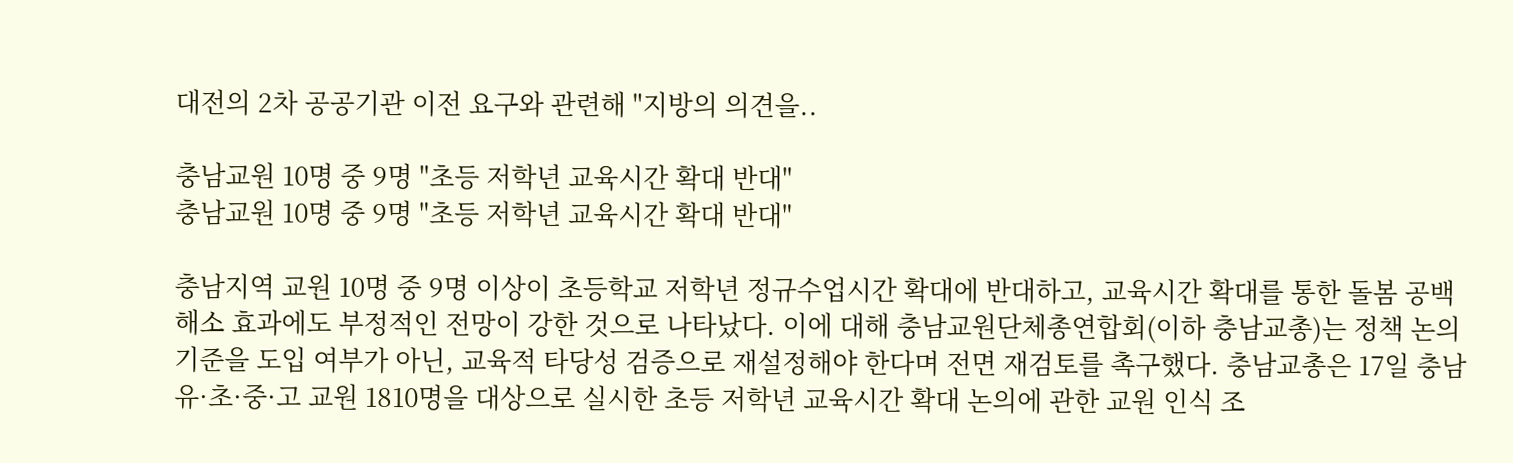대전의 2차 공공기관 이전 요구와 관련해 "지방의 의견을..

충남교원 10명 중 9명 "초등 저학년 교육시간 확대 반대"
충남교원 10명 중 9명 "초등 저학년 교육시간 확대 반대"

충남지역 교원 10명 중 9명 이상이 초등학교 저학년 정규수업시간 확대에 반대하고, 교육시간 확대를 통한 돌봄 공백 해소 효과에도 부정적인 전망이 강한 것으로 나타났다. 이에 대해 충남교원단체총연합회(이하 충남교총)는 정책 논의 기준을 도입 여부가 아닌, 교육적 타당성 검증으로 재설정해야 한다며 전면 재검토를 촉구했다. 충남교총은 17일 충남 유·초·중·고 교원 1810명을 대상으로 실시한 초등 저학년 교육시간 확대 논의에 관한 교원 인식 조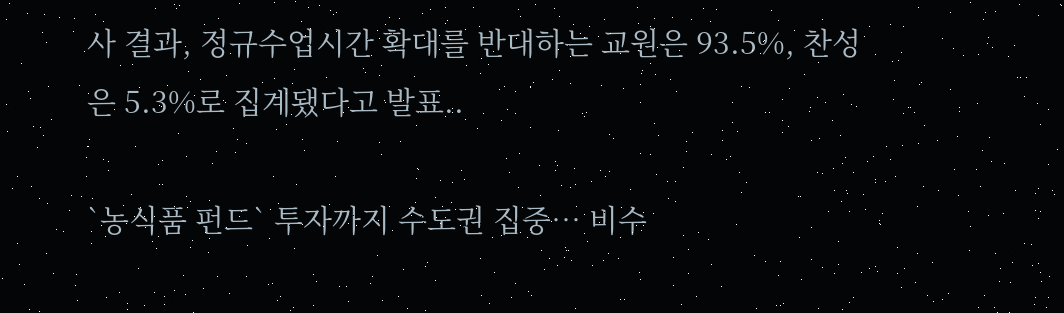사 결과, 정규수업시간 확대를 반대하는 교원은 93.5%, 찬성은 5.3%로 집계됐다고 발표..

`농식품 펀드` 투자까지 수도권 집중… 비수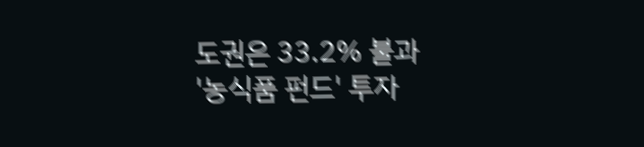도권은 33.2% 불과
'농식품 펀드' 투자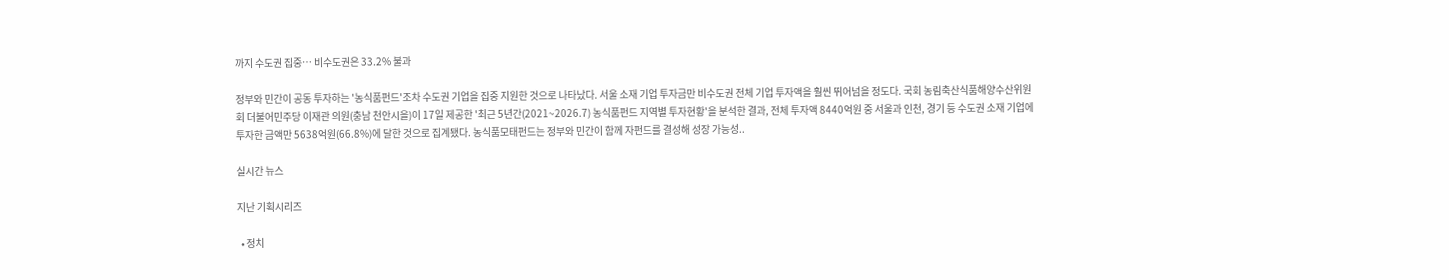까지 수도권 집중… 비수도권은 33.2% 불과

정부와 민간이 공동 투자하는 '농식품펀드'조차 수도권 기업을 집중 지원한 것으로 나타났다. 서울 소재 기업 투자금만 비수도권 전체 기업 투자액을 훨씬 뛰어넘을 정도다. 국회 농림축산식품해양수산위원회 더불어민주당 이재관 의원(충남 천안시을)이 17일 제공한 '최근 5년간(2021~2026.7) 농식품펀드 지역별 투자현황'을 분석한 결과, 전체 투자액 8440억원 중 서울과 인천, 경기 등 수도권 소재 기업에 투자한 금액만 5638억원(66.8%)에 달한 것으로 집계됐다. 농식품모태펀드는 정부와 민간이 함께 자펀드를 결성해 성장 가능성..

실시간 뉴스

지난 기획시리즈

  • 정치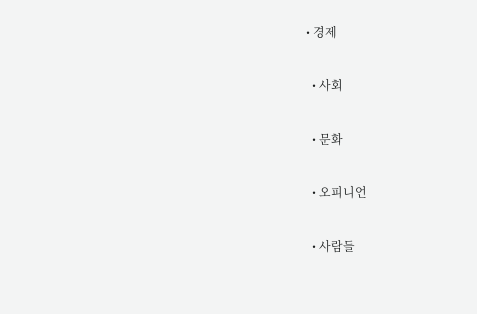• 경제

  • 사회

  • 문화

  • 오피니언

  • 사람들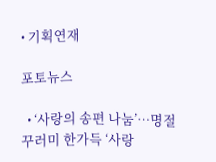• 기획연재

포토뉴스

  • ‘사랑의 송편 나눔’…명절 꾸러미 한가득 ‘사랑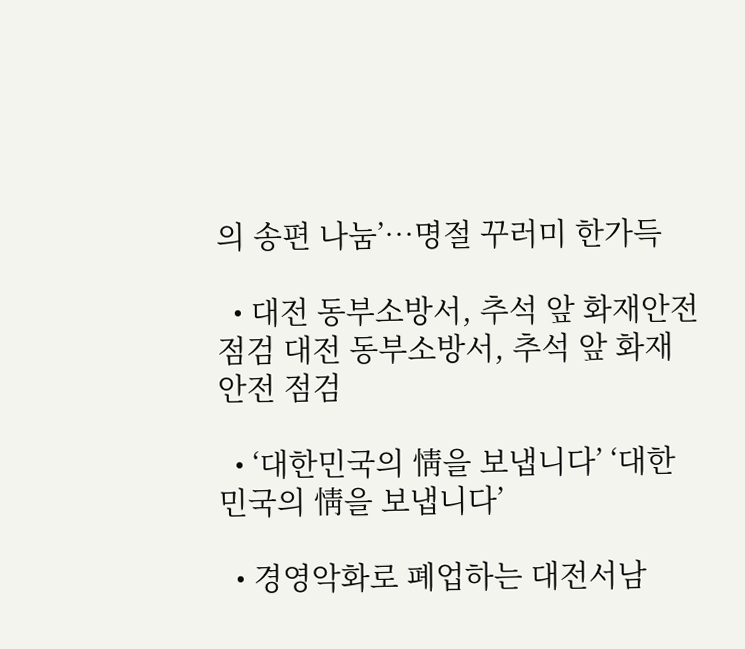의 송편 나눔’…명절 꾸러미 한가득

  • 대전 동부소방서, 추석 앞 화재안전 점검 대전 동부소방서, 추석 앞 화재안전 점검

  • ‘대한민국의 情을 보냅니다’ ‘대한민국의 情을 보냅니다’

  • 경영악화로 폐업하는 대전서남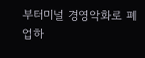부터미널 경영악화로 폐업하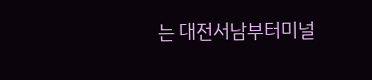는 대전서남부터미널